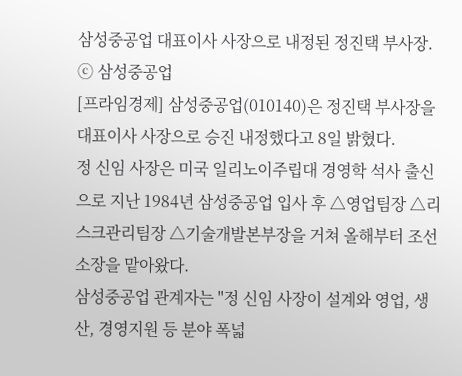삼성중공업 대표이사 사장으로 내정된 정진택 부사장. ⓒ 삼성중공업
[프라임경제] 삼성중공업(010140)은 정진택 부사장을 대표이사 사장으로 승진 내정했다고 8일 밝혔다.
정 신임 사장은 미국 일리노이주립대 경영학 석사 출신으로 지난 1984년 삼성중공업 입사 후 △영업팀장 △리스크관리팀장 △기술개발본부장을 거쳐 올해부터 조선소장을 맡아왔다.
삼성중공업 관계자는 "정 신임 사장이 설계와 영업, 생산, 경영지원 등 분야 폭넓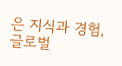은 지식과 경험, 글로벌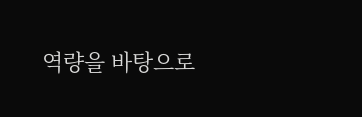역량을 바탕으로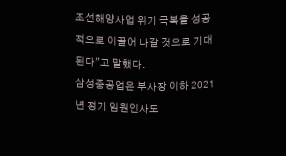조선해양사업 위기 극복을 성공적으로 이끌어 나갈 것으로 기대된다"고 말했다.
삼성중공업은 부사장 이하 2021년 정기 임원인사도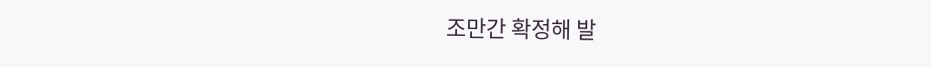조만간 확정해 발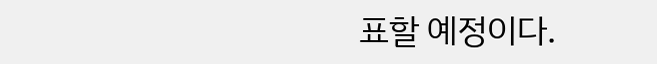표할 예정이다.